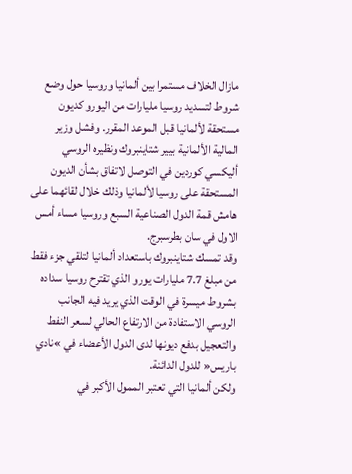مازال الخلاف مستمرا بين ألمانيا وروسيا حول وضع شروط لتسديد روسيا مليارات من اليورو كديون مستحقة لألمانيا قبل الموعد المقرر. وفشل وزير المالية الألمانية بيير شتاينبروك ونظيره الروسي أليكسي كوردين في التوصل لاتفاق بشأن الديون المستحقة على روسيا لألمانيا وذلك خلال لقائهما على هامش قمة الدول الصناعية السبع وروسيا مساء أمس الاول في سان بطرسبرج.
وقد تمسك شتاينبروك باستعداد ألمانيا لتلقي جزء فقط من مبلغ 7.7 مليارات يورو الذي تقترح روسيا سداده بشروط ميسرة في الوقت الذي يريد فيه الجانب الروسي الاستفادة من الارتفاع الحالي لسعر النفط والتعجيل بدفع ديونها لدى الدول الأعضاء في »نادي باريس« للدول الدائنة.
ولكن ألمانيا التي تعتبر الممول الأكبر في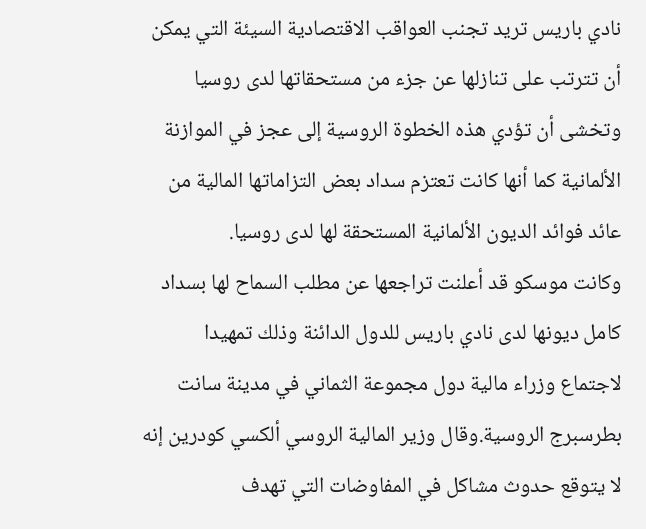نادي باريس تريد تجنب العواقب الاقتصادية السيئة التي يمكن أن تترتب على تنازلها عن جزء من مستحقاتها لدى روسيا وتخشى أن تؤدي هذه الخطوة الروسية إلى عجز في الموازنة الألمانية كما أنها كانت تعتزم سداد بعض التزاماتها المالية من عائد فوائد الديون الألمانية المستحقة لها لدى روسيا.
وكانت موسكو قد أعلنت تراجعها عن مطلب السماح لها بسداد كامل ديونها لدى نادي باريس للدول الدائنة وذلك تمهيدا لاجتماع وزراء مالية دول مجموعة الثماني في مدينة سانت بطرسبرج الروسية.وقال وزير المالية الروسي ألكسي كودرين إنه لا يتوقع حدوث مشاكل في المفاوضات التي تهدف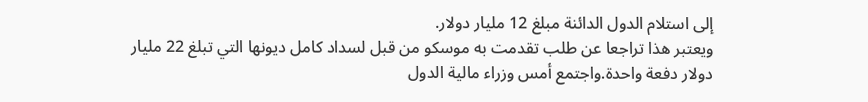إلى استلام الدول الدائنة مبلغ 12 مليار دولار.
ويعتبر هذا تراجعا عن طلب تقدمت به موسكو من قبل لسداد كامل ديونها التي تبلغ 22 مليار دولار دفعة واحدة.واجتمع أمس وزراء مالية الدول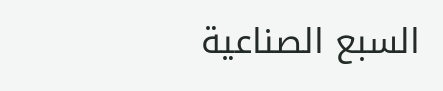السبع الصناعية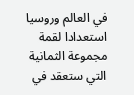في العالم وروسيا استعدادا لقمة مجموعة الثمانية التي ستعقد في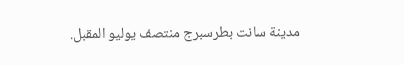مدينة سانت بطرسبرج منتصف يوليو المقبل.